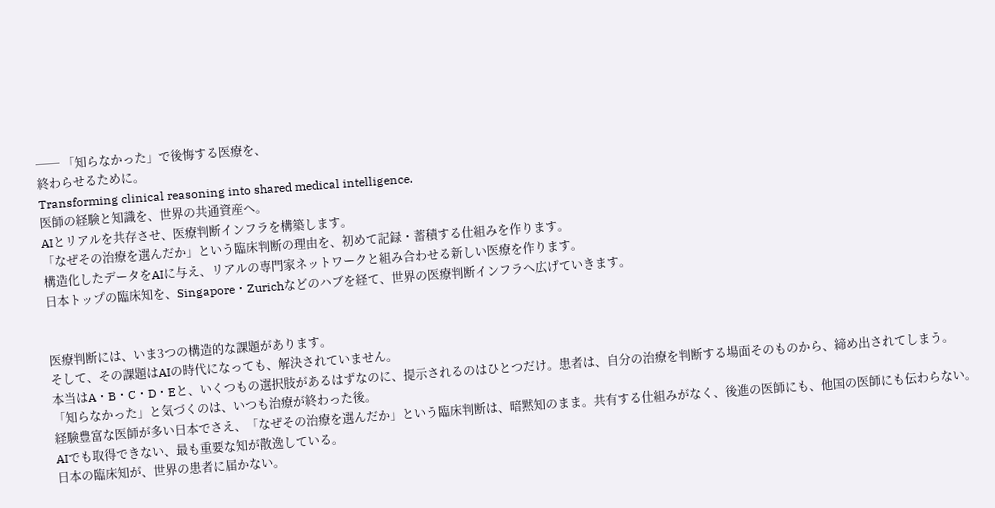── 「知らなかった」で後悔する医療を、
終わらせるために。
Transforming clinical reasoning into shared medical intelligence.
医師の経験と知識を、世界の共通資産へ。
AIとリアルを共存させ、医療判断インフラを構築します。
「なぜその治療を選んだか」という臨床判断の理由を、初めて記録・蓄積する仕組みを作ります。
構造化したデータをAIに与え、リアルの専門家ネットワークと組み合わせる新しい医療を作ります。
日本トップの臨床知を、Singapore・Zurichなどのハブを経て、世界の医療判断インフラへ広げていきます。


医療判断には、いま3つの構造的な課題があります。
そして、その課題はAIの時代になっても、解決されていません。
本当はA・B・C・D・Eと、いくつもの選択肢があるはずなのに、提示されるのはひとつだけ。患者は、自分の治療を判断する場面そのものから、締め出されてしまう。
「知らなかった」と気づくのは、いつも治療が終わった後。
経験豊富な医師が多い日本でさえ、「なぜその治療を選んだか」という臨床判断は、暗黙知のまま。共有する仕組みがなく、後進の医師にも、他国の医師にも伝わらない。
AIでも取得できない、最も重要な知が散逸している。
日本の臨床知が、世界の患者に届かない。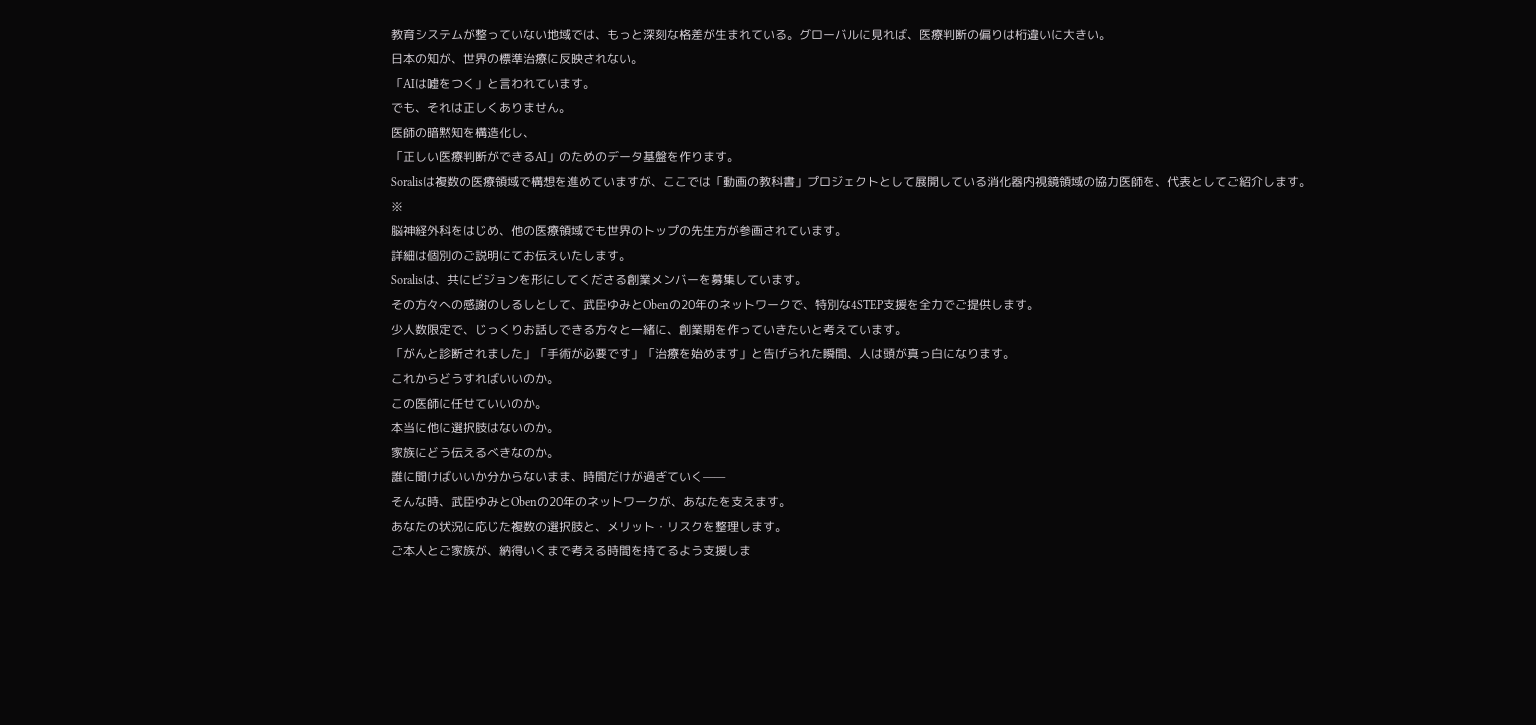教育システムが整っていない地域では、もっと深刻な格差が生まれている。グローバルに見れば、医療判断の偏りは桁違いに大きい。
日本の知が、世界の標準治療に反映されない。
「AIは嘘をつく」と言われています。
でも、それは正しくありません。
医師の暗黙知を構造化し、
「正しい医療判断ができるAI」のためのデータ基盤を作ります。
Soralisは複数の医療領域で構想を進めていますが、ここでは「動画の教科書」プロジェクトとして展開している消化器内視鏡領域の協力医師を、代表としてご紹介します。
※
脳神経外科をはじめ、他の医療領域でも世界のトップの先生方が参画されています。
詳細は個別のご説明にてお伝えいたします。
Soralisは、共にビジョンを形にしてくださる創業メンバーを募集しています。
その方々への感謝のしるしとして、武臣ゆみとObenの20年のネットワークで、特別な4STEP支援を全力でご提供します。
少人数限定で、じっくりお話しできる方々と一緒に、創業期を作っていきたいと考えています。
「がんと診断されました」「手術が必要です」「治療を始めます」と告げられた瞬間、人は頭が真っ白になります。
これからどうすればいいのか。
この医師に任せていいのか。
本当に他に選択肢はないのか。
家族にどう伝えるべきなのか。
誰に聞けばいいか分からないまま、時間だけが過ぎていく——
そんな時、武臣ゆみとObenの20年のネットワークが、あなたを支えます。
あなたの状況に応じた複数の選択肢と、メリット・リスクを整理します。
ご本人とご家族が、納得いくまで考える時間を持てるよう支援しま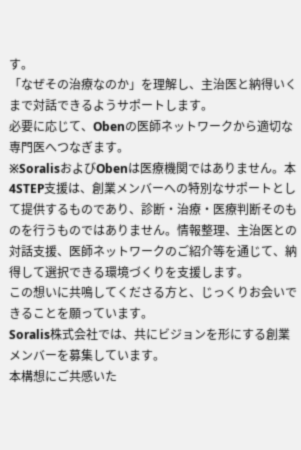す。
「なぜその治療なのか」を理解し、主治医と納得いくまで対話できるようサポートします。
必要に応じて、Obenの医師ネットワークから適切な専門医へつなぎます。
※SoralisおよびObenは医療機関ではありません。本4STEP支援は、創業メンバーへの特別なサポートとして提供するものであり、診断・治療・医療判断そのものを行うものではありません。情報整理、主治医との対話支援、医師ネットワークのご紹介等を通じて、納得して選択できる環境づくりを支援します。
この想いに共鳴してくださる方と、じっくりお会いできることを願っています。
Soralis株式会社では、共にビジョンを形にする創業メンバーを募集しています。
本構想にご共感いた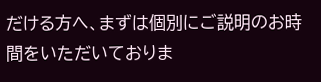だける方へ、まずは個別にご説明のお時間をいただいておりま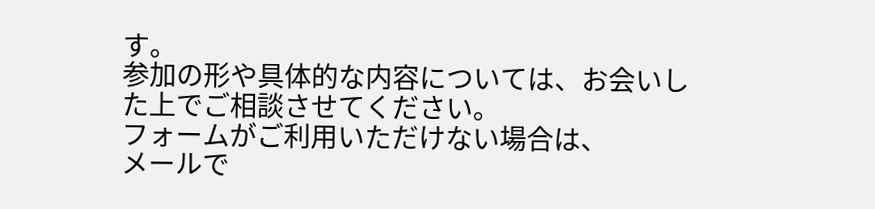す。
参加の形や具体的な内容については、お会いした上でご相談させてください。
フォームがご利用いただけない場合は、
メールで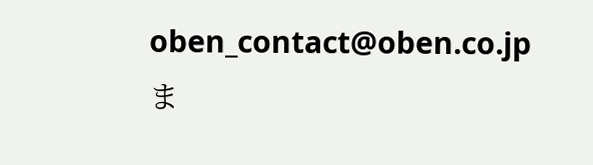oben_contact@oben.co.jp ま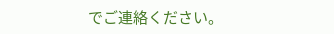でご連絡ください。